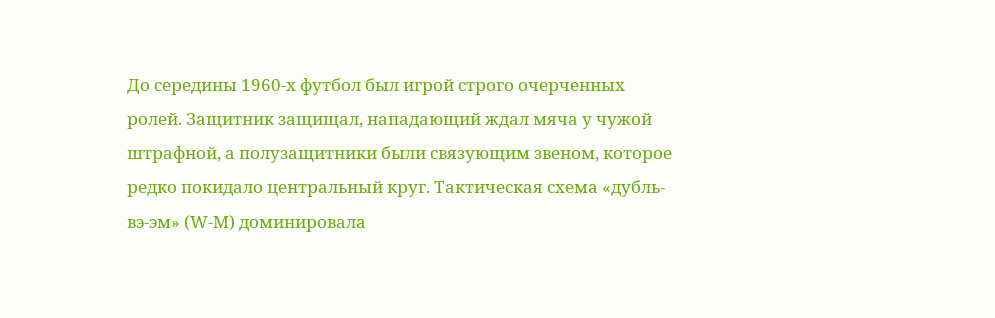До середины 1960-х футбол был игрой строго очерченных ролей. Защитник защищал, нападающий ждал мяча у чужой штрафной, а полузащитники были связующим звеном, которое редко покидало центральный круг. Тактическая схема «дубль-вэ-эм» (W-M) доминировала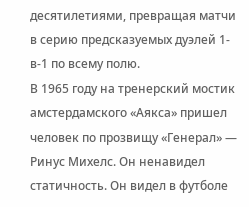десятилетиями, превращая матчи в серию предсказуемых дуэлей 1-в-1 по всему полю.
В 1965 году на тренерский мостик амстердамского «Аякса» пришел человек по прозвищу «Генерал» — Ринус Михелс. Он ненавидел статичность. Он видел в футболе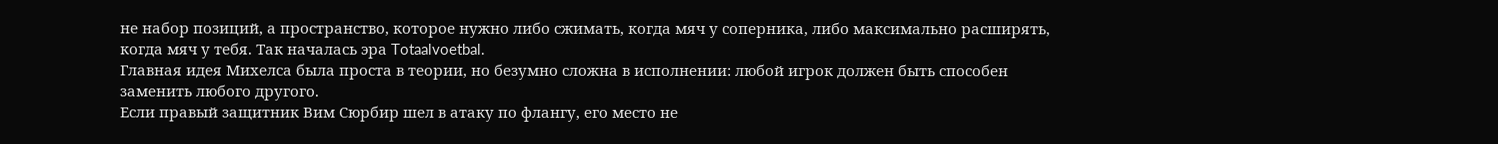не набор позиций, а пространство, которое нужно либо сжимать, когда мяч у соперника, либо максимально расширять, когда мяч у тебя. Так началась эра Totaalvoetbal.
Главная идея Михелса была проста в теории, но безумно сложна в исполнении: любой игрок должен быть способен заменить любого другого.
Если правый защитник Вим Сюрбир шел в атаку по флангу, его место не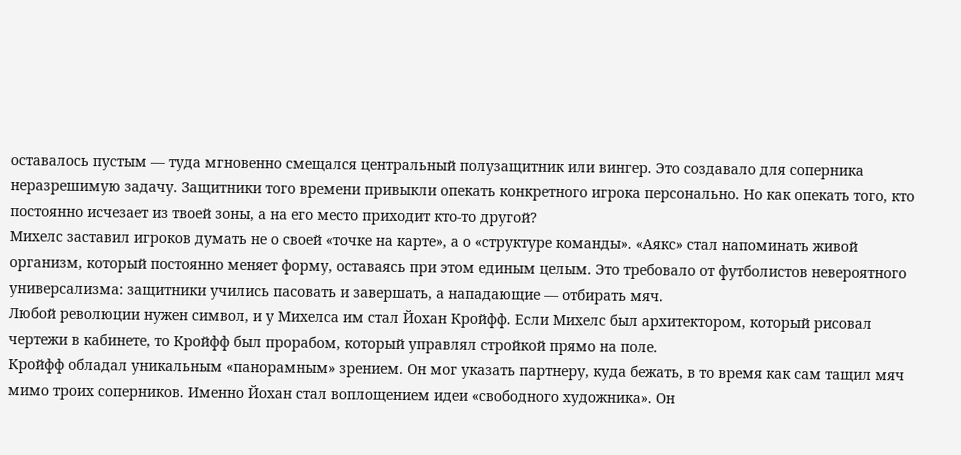оставалось пустым — туда мгновенно смещался центральный полузащитник или вингер. Это создавало для соперника неразрешимую задачу. Защитники того времени привыкли опекать конкретного игрока персонально. Но как опекать того, кто постоянно исчезает из твоей зоны, а на его место приходит кто-то другой?
Михелс заставил игроков думать не о своей «точке на карте», а о «структуре команды». «Аякс» стал напоминать живой организм, который постоянно меняет форму, оставаясь при этом единым целым. Это требовало от футболистов невероятного универсализма: защитники учились пасовать и завершать, а нападающие — отбирать мяч.
Любой революции нужен символ, и у Михелса им стал Йохан Кройфф. Если Михелс был архитектором, который рисовал чертежи в кабинете, то Кройфф был прорабом, который управлял стройкой прямо на поле.
Кройфф обладал уникальным «панорамным» зрением. Он мог указать партнеру, куда бежать, в то время как сам тащил мяч мимо троих соперников. Именно Йохан стал воплощением идеи «свободного художника». Он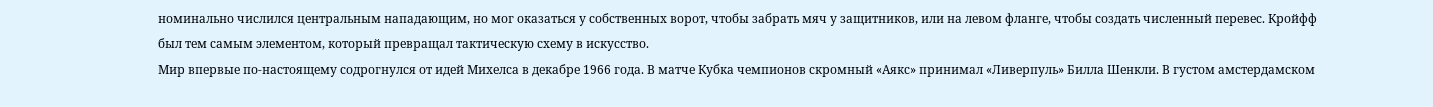номинально числился центральным нападающим, но мог оказаться у собственных ворот, чтобы забрать мяч у защитников, или на левом фланге, чтобы создать численный перевес. Кройфф был тем самым элементом, который превращал тактическую схему в искусство.
Мир впервые по-настоящему содрогнулся от идей Михелса в декабре 1966 года. В матче Кубка чемпионов скромный «Аякс» принимал «Ливерпуль» Билла Шенкли. В густом амстердамском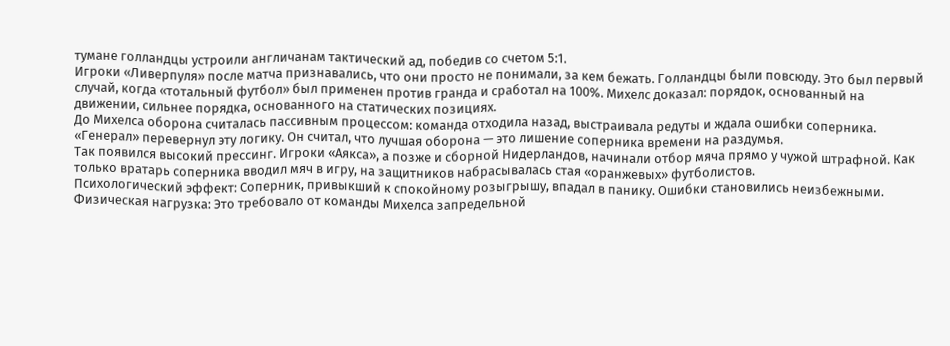тумане голландцы устроили англичанам тактический ад, победив со счетом 5:1.
Игроки «Ливерпуля» после матча признавались, что они просто не понимали, за кем бежать. Голландцы были повсюду. Это был первый случай, когда «тотальный футбол» был применен против гранда и сработал на 100%. Михелс доказал: порядок, основанный на движении, сильнее порядка, основанного на статических позициях.
До Михелса оборона считалась пассивным процессом: команда отходила назад, выстраивала редуты и ждала ошибки соперника. «Генерал» перевернул эту логику. Он считал, что лучшая оборона — это лишение соперника времени на раздумья.
Так появился высокий прессинг. Игроки «Аякса», а позже и сборной Нидерландов, начинали отбор мяча прямо у чужой штрафной. Как только вратарь соперника вводил мяч в игру, на защитников набрасывалась стая «оранжевых» футболистов.
Психологический эффект: Соперник, привыкший к спокойному розыгрышу, впадал в панику. Ошибки становились неизбежными.
Физическая нагрузка: Это требовало от команды Михелса запредельной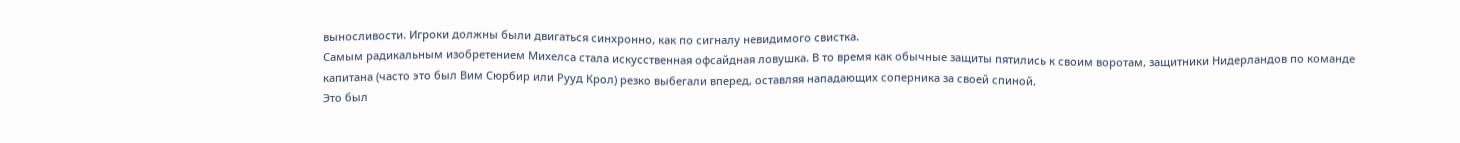выносливости. Игроки должны были двигаться синхронно, как по сигналу невидимого свистка.
Самым радикальным изобретением Михелса стала искусственная офсайдная ловушка. В то время как обычные защиты пятились к своим воротам, защитники Нидерландов по команде капитана (часто это был Вим Сюрбир или Рууд Крол) резко выбегали вперед, оставляя нападающих соперника за своей спиной.
Это был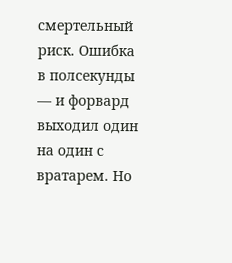смертельный риск. Ошибка в полсекунды — и форвард выходил один на один с вратарем. Но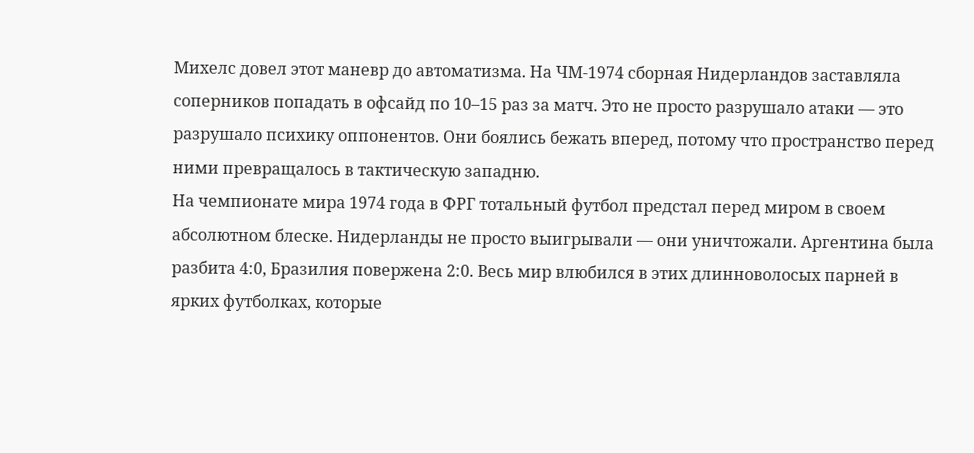Михелс довел этот маневр до автоматизма. На ЧМ-1974 сборная Нидерландов заставляла соперников попадать в офсайд по 10–15 раз за матч. Это не просто разрушало атаки — это разрушало психику оппонентов. Они боялись бежать вперед, потому что пространство перед ними превращалось в тактическую западню.
На чемпионате мира 1974 года в ФРГ тотальный футбол предстал перед миром в своем абсолютном блеске. Нидерланды не просто выигрывали — они уничтожали. Аргентина была разбита 4:0, Бразилия повержена 2:0. Весь мир влюбился в этих длинноволосых парней в ярких футболках, которые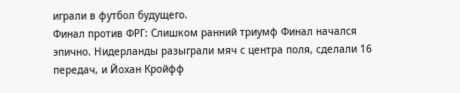играли в футбол будущего.
Финал против ФРГ: Слишком ранний триумф Финал начался эпично. Нидерланды разыграли мяч с центра поля, сделали 16 передач, и Йохан Кройфф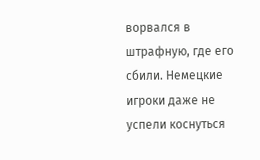ворвался в штрафную, где его сбили. Немецкие игроки даже не успели коснуться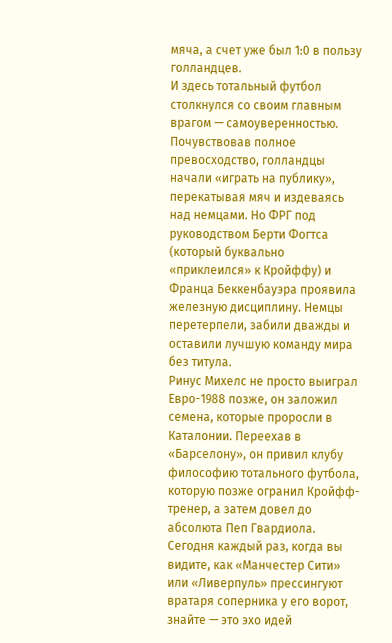мяча, а счет уже был 1:0 в пользу голландцев.
И здесь тотальный футбол столкнулся со своим главным врагом — самоуверенностью. Почувствовав полное превосходство, голландцы начали «играть на публику», перекатывая мяч и издеваясь над немцами. Но ФРГ под руководством Берти Фогтса (который буквально «приклеился» к Кройффу) и Франца Беккенбауэра проявила железную дисциплину. Немцы перетерпели, забили дважды и оставили лучшую команду мира без титула.
Ринус Михелс не просто выиграл Евро-1988 позже, он заложил семена, которые проросли в Каталонии. Переехав в «Барселону», он привил клубу философию тотального футбола, которую позже огранил Кройфф-тренер, а затем довел до абсолюта Пеп Гвардиола.
Сегодня каждый раз, когда вы видите, как «Манчестер Сити» или «Ливерпуль» прессингуют вратаря соперника у его ворот, знайте — это эхо идей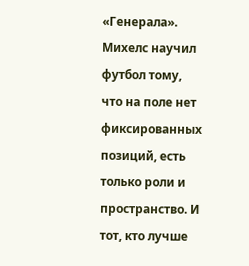«Генерала». Михелс научил футбол тому, что на поле нет фиксированных позиций, есть только роли и пространство. И тот, кто лучше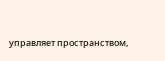управляет пространством,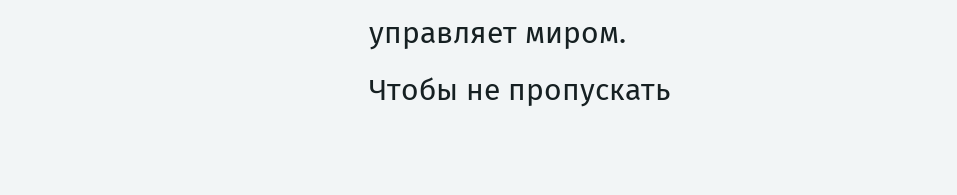управляет миром.
Чтобы не пропускать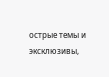острые темы и эксклюзивы,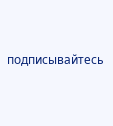подписывайтесь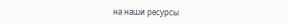на наши ресурсы